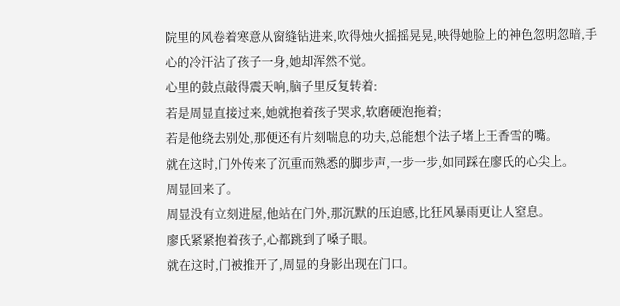院里的风卷着寒意从窗缝钻进来,吹得烛火摇摇晃晃,映得她脸上的神色忽明忽暗,手心的冷汗沾了孩子一身,她却浑然不觉。
心里的鼓点敲得震天响,脑子里反复转着:
若是周显直接过来,她就抱着孩子哭求,软磨硬泡拖着;
若是他绕去别处,那便还有片刻喘息的功夫,总能想个法子堵上王香雪的嘴。
就在这时,门外传来了沉重而熟悉的脚步声,一步一步,如同踩在廖氏的心尖上。
周显回来了。
周显没有立刻进屋,他站在门外,那沉默的压迫感,比狂风暴雨更让人窒息。
廖氏紧紧抱着孩子,心都跳到了嗓子眼。
就在这时,门被推开了,周显的身影出现在门口。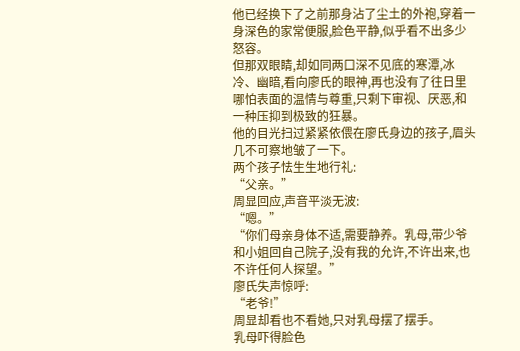他已经换下了之前那身沾了尘土的外袍,穿着一身深色的家常便服,脸色平静,似乎看不出多少怒容。
但那双眼睛,却如同两口深不见底的寒潭,冰冷、幽暗,看向廖氏的眼神,再也没有了往日里哪怕表面的温情与尊重,只剩下审视、厌恶,和一种压抑到极致的狂暴。
他的目光扫过紧紧依偎在廖氏身边的孩子,眉头几不可察地皱了一下。
两个孩子怯生生地行礼:
“父亲。”
周显回应,声音平淡无波:
“嗯。”
“你们母亲身体不适,需要静养。乳母,带少爷和小姐回自己院子,没有我的允许,不许出来,也不许任何人探望。”
廖氏失声惊呼:
“老爷!”
周显却看也不看她,只对乳母摆了摆手。
乳母吓得脸色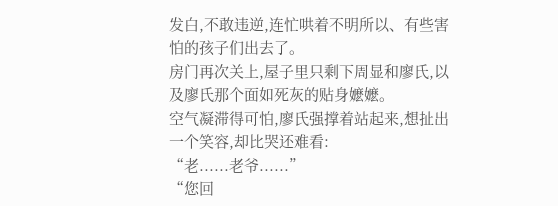发白,不敢违逆,连忙哄着不明所以、有些害怕的孩子们出去了。
房门再次关上,屋子里只剩下周显和廖氏,以及廖氏那个面如死灰的贴身嬷嬷。
空气凝滞得可怕,廖氏强撑着站起来,想扯出一个笑容,却比哭还难看:
“老......老爷......”
“您回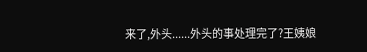来了,外头......外头的事处理完了?王姨娘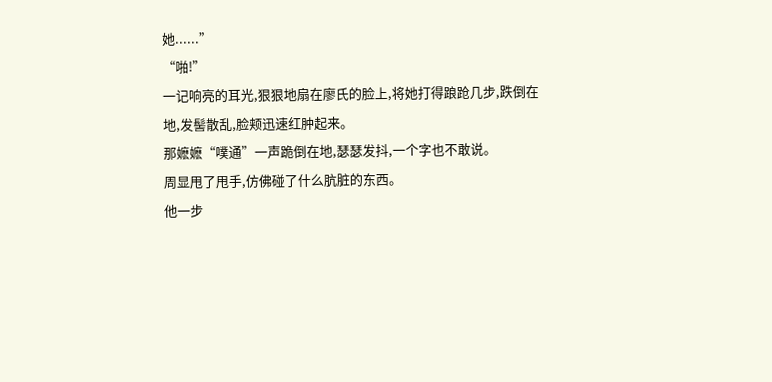她......”
“啪!”
一记响亮的耳光,狠狠地扇在廖氏的脸上,将她打得踉跄几步,跌倒在地,发髻散乱,脸颊迅速红肿起来。
那嬷嬷“噗通”一声跪倒在地,瑟瑟发抖,一个字也不敢说。
周显甩了甩手,仿佛碰了什么肮脏的东西。
他一步